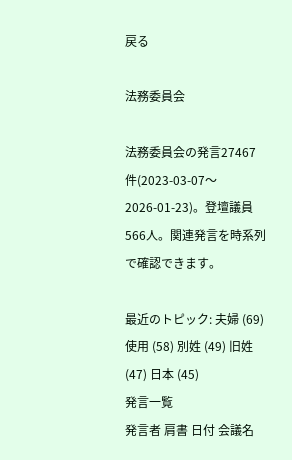戻る

法務委員会

法務委員会の発言27467件(2023-03-07〜2026-01-23)。登壇議員566人。関連発言を時系列で確認できます。

最近のトピック: 夫婦 (69) 使用 (58) 別姓 (49) 旧姓 (47) 日本 (45)
発言一覧
発言者 肩書 日付 会議名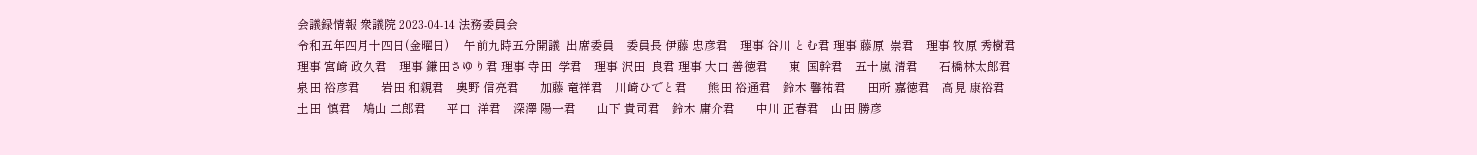会議録情報 衆議院 2023-04-14 法務委員会
令和五年四月十四日(金曜日)     午前九時五分開議  出席委員    委員長 伊藤 忠彦君    理事 谷川 とむ君 理事 藤原  崇君    理事 牧原 秀樹君 理事 宮崎 政久君    理事 鎌田さゆり君 理事 寺田  学君    理事 沢田  良君 理事 大口 善徳君       東  国幹君    五十嵐 清君       石橋林太郎君    泉田 裕彦君       岩田 和親君    奥野 信亮君       加藤 竜祥君    川崎ひでと君       熊田 裕通君    鈴木 馨祐君       田所 嘉徳君    高見 康裕君       土田  慎君    鳩山 二郎君       平口  洋君    深澤 陽一君       山下 貴司君    鈴木 庸介君       中川 正春君    山田 勝彦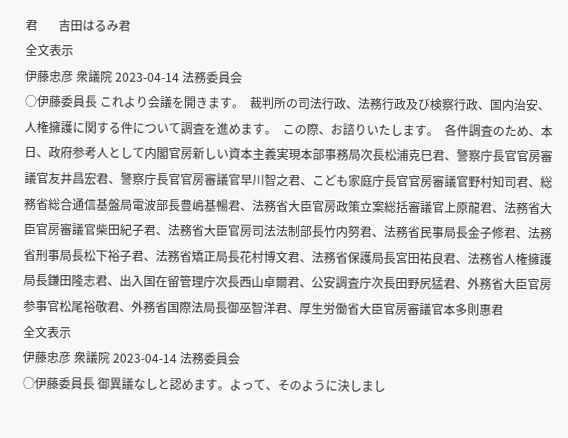君       吉田はるみ君
全文表示
伊藤忠彦 衆議院 2023-04-14 法務委員会
○伊藤委員長 これより会議を開きます。  裁判所の司法行政、法務行政及び検察行政、国内治安、人権擁護に関する件について調査を進めます。  この際、お諮りいたします。  各件調査のため、本日、政府参考人として内閣官房新しい資本主義実現本部事務局次長松浦克巳君、警察庁長官官房審議官友井昌宏君、警察庁長官官房審議官早川智之君、こども家庭庁長官官房審議官野村知司君、総務省総合通信基盤局電波部長豊嶋基暢君、法務省大臣官房政策立案総括審議官上原龍君、法務省大臣官房審議官柴田紀子君、法務省大臣官房司法法制部長竹内努君、法務省民事局長金子修君、法務省刑事局長松下裕子君、法務省矯正局長花村博文君、法務省保護局長宮田祐良君、法務省人権擁護局長鎌田隆志君、出入国在留管理庁次長西山卓爾君、公安調査庁次長田野尻猛君、外務省大臣官房参事官松尾裕敬君、外務省国際法局長御巫智洋君、厚生労働省大臣官房審議官本多則惠君
全文表示
伊藤忠彦 衆議院 2023-04-14 法務委員会
○伊藤委員長 御異議なしと認めます。よって、そのように決しまし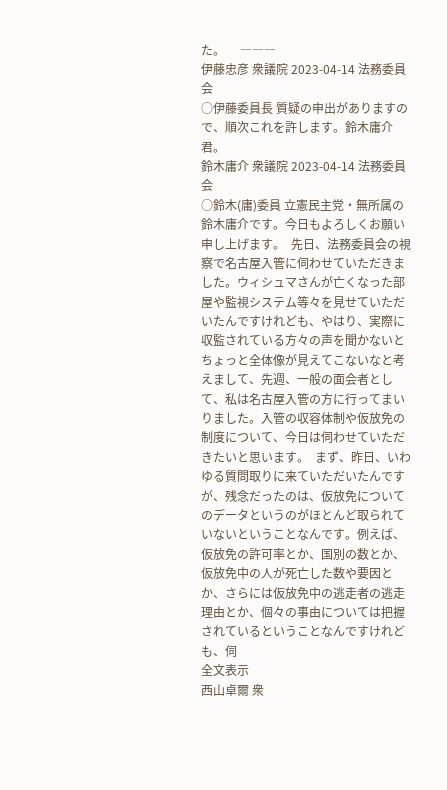た。     ―――
伊藤忠彦 衆議院 2023-04-14 法務委員会
○伊藤委員長 質疑の申出がありますので、順次これを許します。鈴木庸介君。
鈴木庸介 衆議院 2023-04-14 法務委員会
○鈴木(庸)委員 立憲民主党・無所属の鈴木庸介です。今日もよろしくお願い申し上げます。  先日、法務委員会の視察で名古屋入管に伺わせていただきました。ウィシュマさんが亡くなった部屋や監視システム等々を見せていただいたんですけれども、やはり、実際に収監されている方々の声を聞かないとちょっと全体像が見えてこないなと考えまして、先週、一般の面会者として、私は名古屋入管の方に行ってまいりました。入管の収容体制や仮放免の制度について、今日は伺わせていただきたいと思います。  まず、昨日、いわゆる質問取りに来ていただいたんですが、残念だったのは、仮放免についてのデータというのがほとんど取られていないということなんです。例えば、仮放免の許可率とか、国別の数とか、仮放免中の人が死亡した数や要因とか、さらには仮放免中の逃走者の逃走理由とか、個々の事由については把握されているということなんですけれども、伺
全文表示
西山卓爾 衆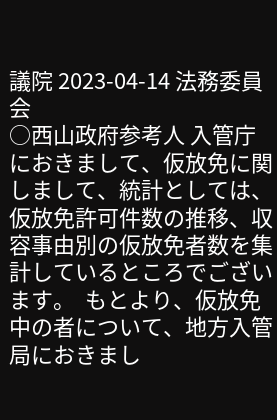議院 2023-04-14 法務委員会
○西山政府参考人 入管庁におきまして、仮放免に関しまして、統計としては、仮放免許可件数の推移、収容事由別の仮放免者数を集計しているところでございます。  もとより、仮放免中の者について、地方入管局におきまし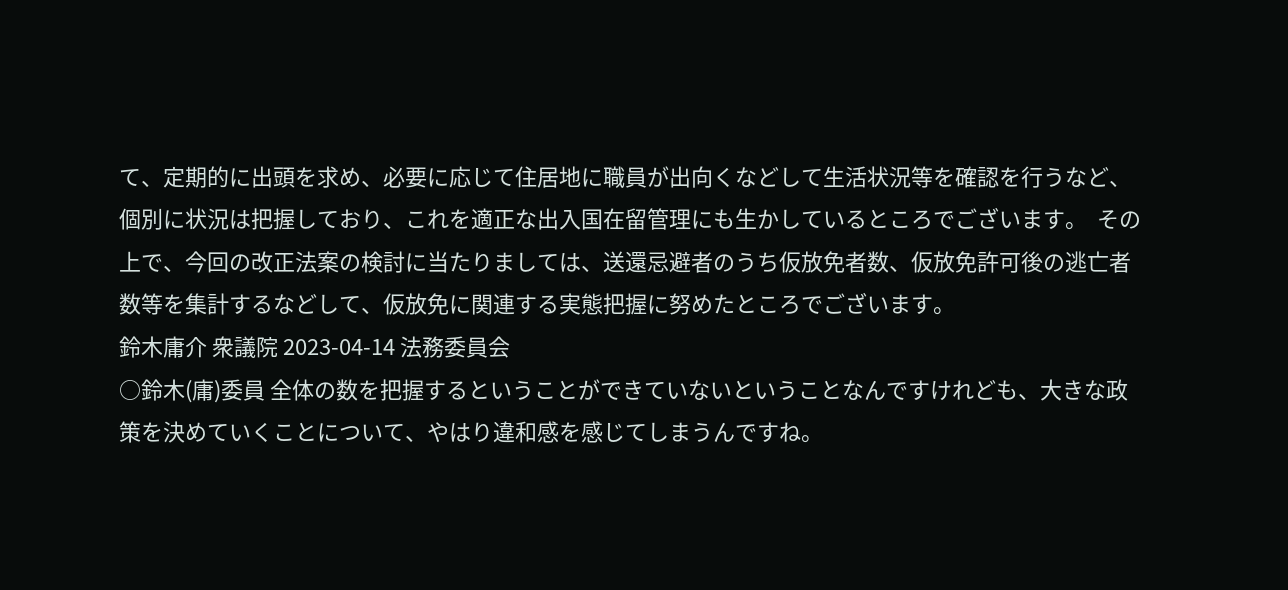て、定期的に出頭を求め、必要に応じて住居地に職員が出向くなどして生活状況等を確認を行うなど、個別に状況は把握しており、これを適正な出入国在留管理にも生かしているところでございます。  その上で、今回の改正法案の検討に当たりましては、送還忌避者のうち仮放免者数、仮放免許可後の逃亡者数等を集計するなどして、仮放免に関連する実態把握に努めたところでございます。
鈴木庸介 衆議院 2023-04-14 法務委員会
○鈴木(庸)委員 全体の数を把握するということができていないということなんですけれども、大きな政策を決めていくことについて、やはり違和感を感じてしまうんですね。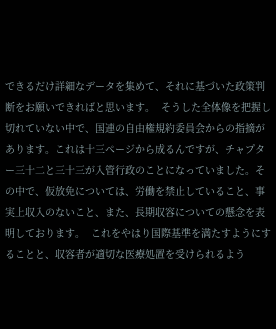できるだけ詳細なデータを集めて、それに基づいた政策判断をお願いできればと思います。  そうした全体像を把握し切れていない中で、国連の自由権規約委員会からの指摘があります。これは十三ページから成るんですが、チャプター三十二と三十三が入管行政のことになっていました。その中で、仮放免については、労働を禁止していること、事実上収入のないこと、また、長期収容についての懸念を表明しております。  これをやはり国際基準を満たすようにすることと、収容者が適切な医療処置を受けられるよう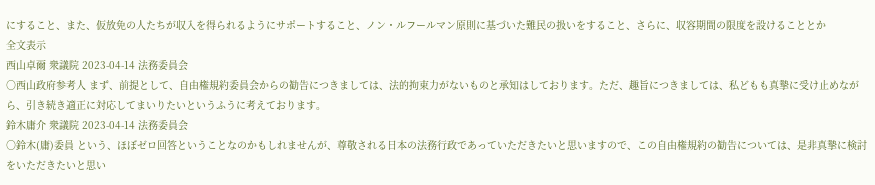にすること、また、仮放免の人たちが収入を得られるようにサポートすること、ノン・ルフールマン原則に基づいた難民の扱いをすること、さらに、収容期間の限度を設けることとか
全文表示
西山卓爾 衆議院 2023-04-14 法務委員会
○西山政府参考人 まず、前提として、自由権規約委員会からの勧告につきましては、法的拘束力がないものと承知はしております。ただ、趣旨につきましては、私どもも真摯に受け止めながら、引き続き適正に対応してまいりたいというふうに考えております。
鈴木庸介 衆議院 2023-04-14 法務委員会
○鈴木(庸)委員 という、ほぼゼロ回答ということなのかもしれませんが、尊敬される日本の法務行政であっていただきたいと思いますので、この自由権規約の勧告については、是非真摯に検討をいただきたいと思い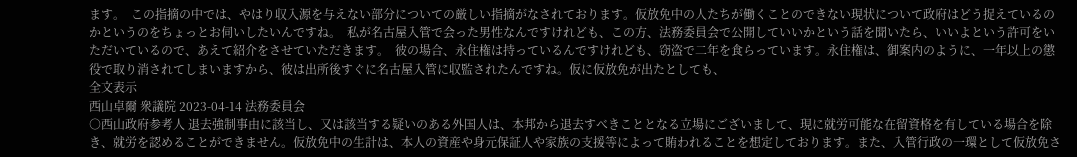ます。  この指摘の中では、やはり収入源を与えない部分についての厳しい指摘がなされております。仮放免中の人たちが働くことのできない現状について政府はどう捉えているのかというのをちょっとお伺いしたいんですね。  私が名古屋入管で会った男性なんですけれども、この方、法務委員会で公開していいかという話を聞いたら、いいよという許可をいただいているので、あえて紹介をさせていただきます。  彼の場合、永住権は持っているんですけれども、窃盗で二年を食らっています。永住権は、御案内のように、一年以上の懲役で取り消されてしまいますから、彼は出所後すぐに名古屋入管に収監されたんですね。仮に仮放免が出たとしても、
全文表示
西山卓爾 衆議院 2023-04-14 法務委員会
○西山政府参考人 退去強制事由に該当し、又は該当する疑いのある外国人は、本邦から退去すべきこととなる立場にございまして、現に就労可能な在留資格を有している場合を除き、就労を認めることができません。仮放免中の生計は、本人の資産や身元保証人や家族の支援等によって賄われることを想定しております。また、入管行政の一環として仮放免さ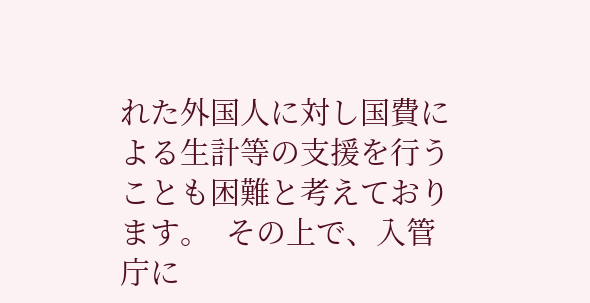れた外国人に対し国費による生計等の支援を行うことも困難と考えております。  その上で、入管庁に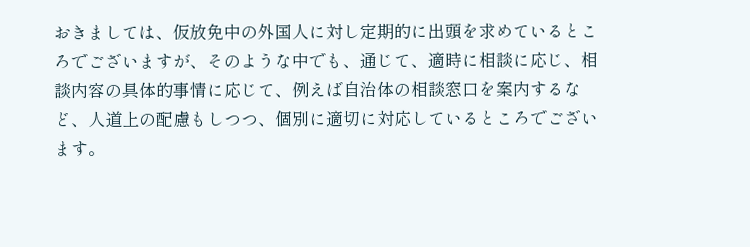おきましては、仮放免中の外国人に対し定期的に出頭を求めているところでございますが、そのような中でも、通じて、適時に相談に応じ、相談内容の具体的事情に応じて、例えば自治体の相談窓口を案内するなど、人道上の配慮もしつつ、個別に適切に対応しているところでございます。